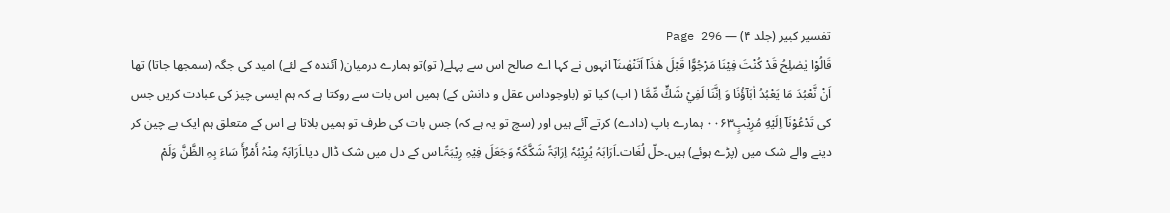تفسیر کبیر (جلد ۴) — Page 296
قَالُوْا يٰصٰلِحُ قَدْ كُنْتَ فِيْنَا مَرْجُوًّا قَبْلَ هٰذَاۤ اَتَنْهٰىنَاۤ انہوں نے کہا اے صالح اس سے پہلے( تو)تو ہمارے درمیان( آئندہ کے لئے) امید کی جگہ (سمجھا جاتا) تھا اَنْ نَّعْبُدَ مَا يَعْبُدُ اٰبَآؤُنَا وَ اِنَّنَا لَفِيْ شَكٍّ مِّمَّا ( اب) کیا تو (باوجوداس عقل و دانش کے) ہمیں اس بات سے روکتا ہے کہ ہم ایسی چیز کی عبادت کریں جس کی تَدْعُوْنَاۤ اِلَيْهِ مُرِيْبٍ۰۰۶۳ ہمارے باپ (دادے) کرتے آئے ہیں اور (سچ تو یہ ہے کہ) جس بات کی طرف تو ہمیں بلاتا ہے اس کے متعلق ہم ایک بے چین کر دینے والے شک میں (پڑے ہوئے) ہیں۔حلّ لُغَات۔اَرَابَہُ یُرِیْبُہٗ اِرَابَۃً شَکَّکَہٗ وَجَعَلَ فِیْہِ رِیْبَۃً۔اس کے دل میں شک ڈال دیا۔اَرَابَہٗ مِنْہُ أَمْرٌأَ سَاءَ بِہِ الظَّنَّ وَلَمْ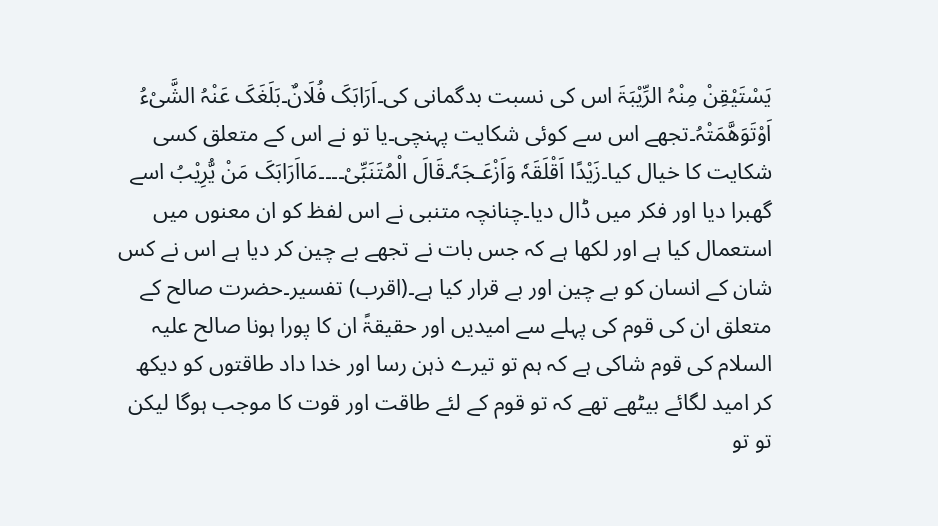یَسْتَیْقِنْ مِنْہُ الرِّیْبَۃَ اس کی نسبت بدگمانی کی۔اَرَابَکَ فُلَانٌ۔بَلَغَکَ عَنْہُ الشَّیْءُ اَوْتَوَھَّمَتْہُ۔تجھے اس سے کوئی شکایت پہنچی۔یا تو نے اس کے متعلق کسی شکایت کا خیال کیا۔زَیْدًا اَقْلَقَہٗ وَاَزْعَـجَہٗ۔قَالَ الْمُتَنَبِّیْ۔۔۔۔مَااَرَابَکَ مَنْ یُّرِیْبُ اسے گھبرا دیا اور فکر میں ڈال دیا۔چنانچہ متنبی نے اس لفظ کو ان معنوں میں استعمال کیا ہے اور لکھا ہے کہ جس بات نے تجھے بے چین کر دیا ہے اس نے کس شان کے انسان کو بے چین اور بے قرار کیا ہے۔(اقرب) تفسیر۔حضرت صالح کے متعلق ان کی قوم کی پہلے سے امیدیں اور حقیقۃً ان کا پورا ہونا صالح علیہ السلام کی قوم شاکی ہے کہ ہم تو تیرے ذہن رسا اور خدا داد طاقتوں کو دیکھ کر امید لگائے بیٹھے تھے کہ تو قوم کے لئے طاقت اور قوت کا موجب ہوگا لیکن تو تو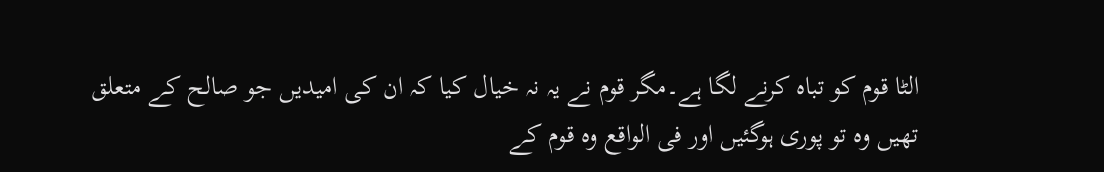الٹا قوم کو تباہ کرنے لگا ہے۔مگر قوم نے یہ نہ خیال کیا کہ ان کی امیدیں جو صالح کے متعلق تھیں وہ تو پوری ہوگئیں اور فی الواقع وہ قوم کے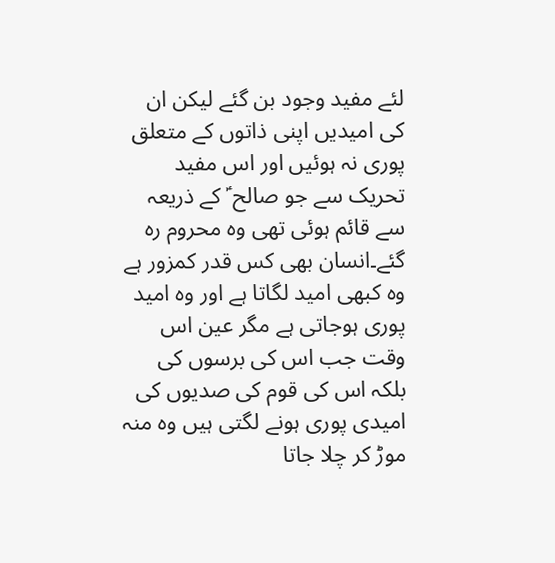لئے مفید وجود بن گئے لیکن ان کی امیدیں اپنی ذاتوں کے متعلق پوری نہ ہوئیں اور اس مفید تحریک سے جو صالح ؑ کے ذریعہ سے قائم ہوئی تھی وہ محروم رہ گئے۔انسان بھی کس قدر کمزور ہے وہ کبھی امید لگاتا ہے اور وہ امید پوری ہوجاتی ہے مگر عین اس وقت جب اس کی برسوں کی بلکہ اس کی قوم کی صدیوں کی امیدی پوری ہونے لگتی ہیں وہ منہ موڑ کر چلا جاتا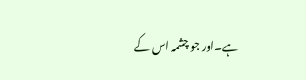ہے۔اور جو چشمہ اس کے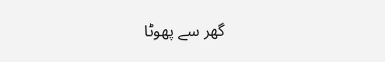گھر سے پھوٹا